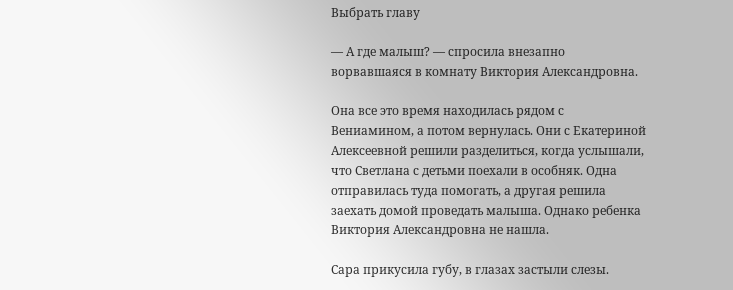Выбрать главу

— А где малыш? — спросила внезапно ворвавшаяся в комнату Виктория Александровна.

Она все это время находилась рядом с Вениамином, а потом вернулась. Они с Екатериной Алексеевной решили разделиться, когда услышали, что Светлана с детьми поехали в особняк. Одна отправилась туда помогать, а другая решила заехать домой проведать малыша. Однако ребенка Виктория Александровна не нашла.

Сара прикусила губу, в глазах застыли слезы.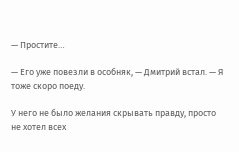— Простите…

— Его уже повезли в особняк, — Дмитрий встал. — Я тоже скоро поеду.

У него не было желания скрывать правду, просто не хотел всех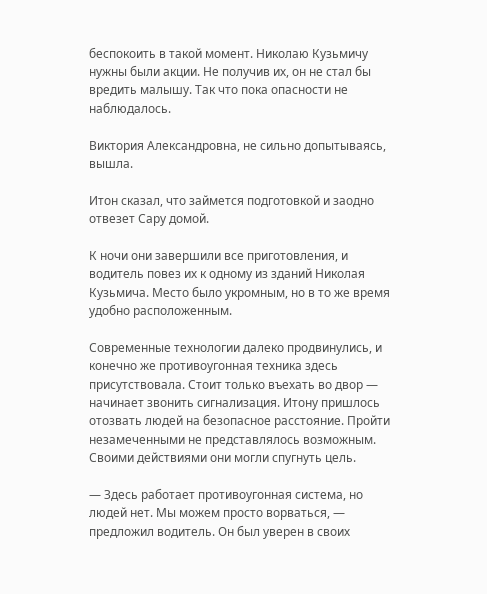беспокоить в такой момент. Николаю Кузьмичу нужны были акции. Не получив их, он не стал бы вредить малышу. Так что пока опасности не наблюдалось.

Виктория Александровна, не сильно допытываясь, вышла.

Итон сказал, что займется подготовкой и заодно отвезет Сару домой.

К ночи они завершили все приготовления, и водитель повез их к одному из зданий Николая Кузьмича. Место было укромным, но в то же время удобно расположенным.

Современные технологии далеко продвинулись, и конечно же противоугонная техника здесь присутствовала. Стоит только въехать во двор — начинает звонить сигнализация. Итону пришлось отозвать людей на безопасное расстояние. Пройти незамеченными не представлялось возможным. Своими действиями они могли спугнуть цель.

— Здесь работает противоугонная система, но людей нет. Мы можем просто ворваться, — предложил водитель. Он был уверен в своих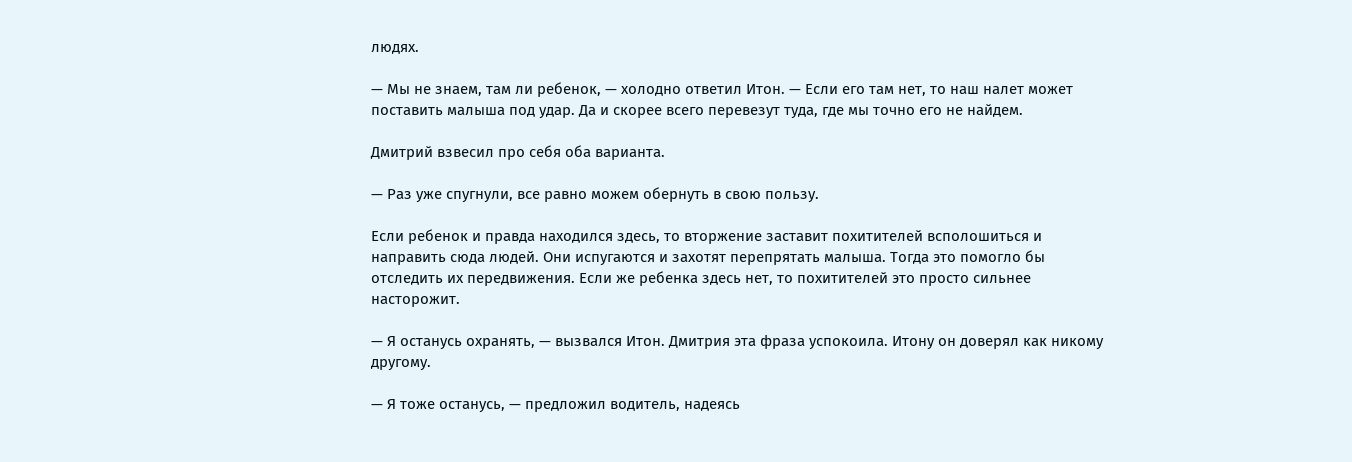людях.

— Мы не знаем, там ли ребенок, — холодно ответил Итон. — Если его там нет, то наш налет может поставить малыша под удар. Да и скорее всего перевезут туда, где мы точно его не найдем.

Дмитрий взвесил про себя оба варианта.

— Раз уже спугнули, все равно можем обернуть в свою пользу.

Если ребенок и правда находился здесь, то вторжение заставит похитителей всполошиться и направить сюда людей. Они испугаются и захотят перепрятать малыша. Тогда это помогло бы отследить их передвижения. Если же ребенка здесь нет, то похитителей это просто сильнее насторожит.

— Я останусь охранять, — вызвался Итон. Дмитрия эта фраза успокоила. Итону он доверял как никому другому.

— Я тоже останусь, — предложил водитель, надеясь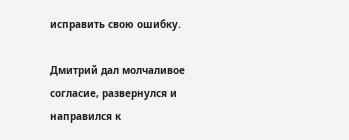исправить свою ошибку.

Дмитрий дал молчаливое согласие, развернулся и направился к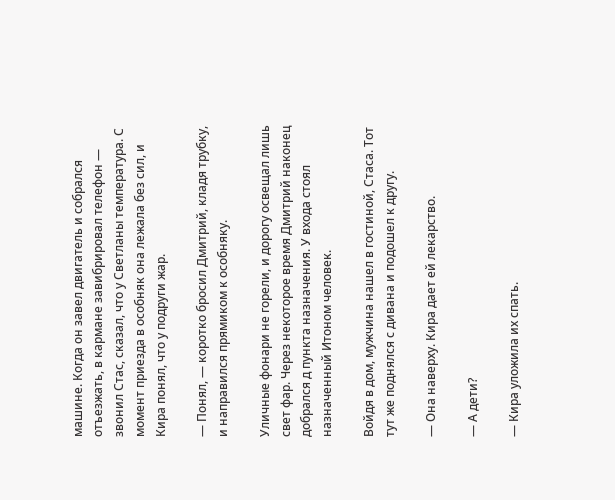машине. Когда он завел двигатель и собрался отъезжать, в кармане завибрировал телефон — звонил Стас, сказал, что у Светланы температура. С момент приезда в особняк она лежала без сил, и Кира понял, что у подруги жар.

— Понял, — коротко бросил Дмитрий, кладя трубку, и направился прямиком к особняку.

Уличные фонари не горели, и дорогу освещал лишь свет фар. Через некоторое время Дмитрий наконец добрался д пункта назначения. У входа стоял назначенный Итоном человек.

Войдя в дом, мужчина нашел в гостиной, Стаса. Тот тут же поднялся с дивана и подошел к другу.

— Она наверху. Кира дает ей лекарство.

— А дети?

— Кира уложила их спать.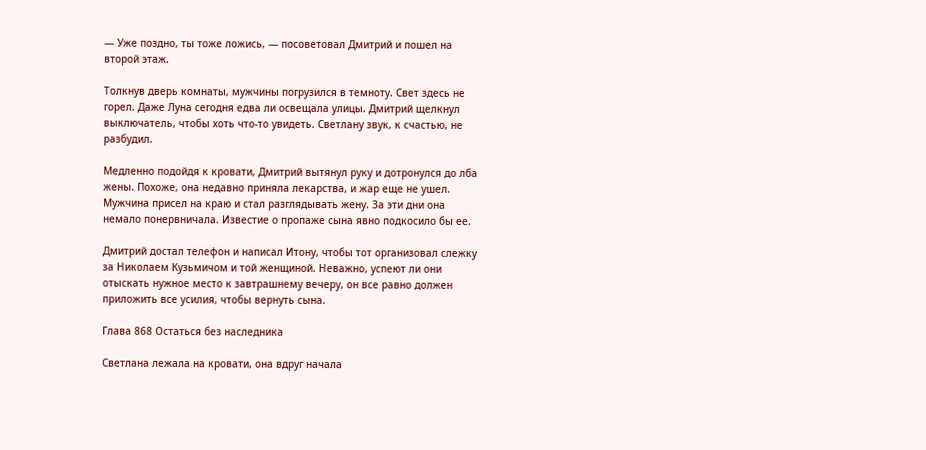— Уже поздно, ты тоже ложись, — посоветовал Дмитрий и пошел на второй этаж.

Толкнув дверь комнаты, мужчины погрузился в темноту. Свет здесь не горел. Даже Луна сегодня едва ли освещала улицы. Дмитрий щелкнул выключатель, чтобы хоть что-то увидеть. Светлану звук, к счастью, не разбудил.

Медленно подойдя к кровати, Дмитрий вытянул руку и дотронулся до лба жены. Похоже, она недавно приняла лекарства, и жар еще не ушел. Мужчина присел на краю и стал разглядывать жену. За эти дни она немало понервничала. Известие о пропаже сына явно подкосило бы ее.

Дмитрий достал телефон и написал Итону, чтобы тот организовал слежку за Николаем Кузьмичом и той женщиной. Неважно, успеют ли они отыскать нужное место к завтрашнему вечеру, он все равно должен приложить все усилия, чтобы вернуть сына.

Глава 868 Остаться без наследника

Светлана лежала на кровати, она вдруг начала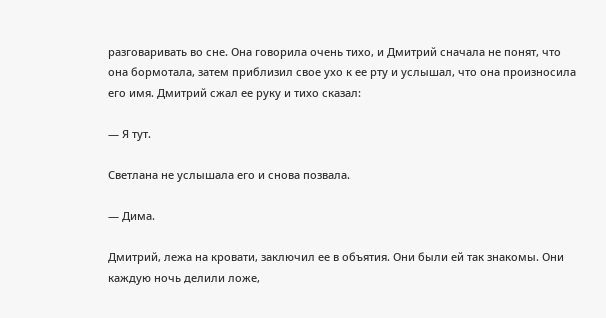разговаривать во сне. Она говорила очень тихо, и Дмитрий сначала не понят, что она бормотала, затем приблизил свое ухо к ее рту и услышал, что она произносила его имя. Дмитрий сжал ее руку и тихо сказал:

— Я тут.

Светлана не услышала его и снова позвала.

— Дима.

Дмитрий, лежа на кровати, заключил ее в объятия. Они были ей так знакомы. Они каждую ночь делили ложе,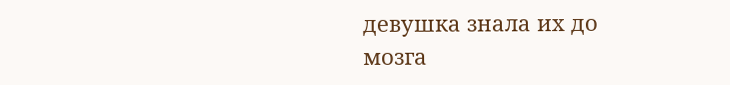девушка знала их до мозга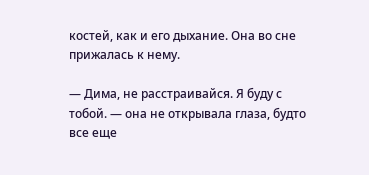костей, как и его дыхание. Она во сне прижалась к нему.

— Дима, не расстраивайся. Я буду с тобой. — она не открывала глаза, будто все еще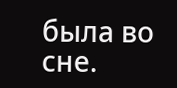была во сне.